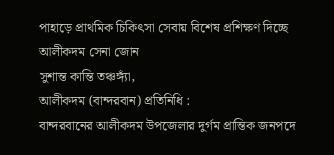পাহাড়ে প্রাথমিক চিকিৎসা সেবায় বিশেষ প্রশিক্ষণ দিচ্ছে আলীকদম সেনা জোন
সুশান্ত কান্তি তঞ্চঙ্গ্যাঁ,
আলীকদম (বান্দরবান) প্রতিনিধি :
বান্দরবানের আলীকদম উপজেলার দুর্গম প্রান্তিক জনপদে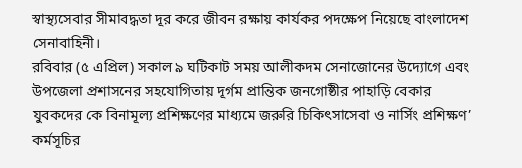স্বাস্থ্যসেবার সীমাবদ্ধতা দূর করে জীবন রক্ষায় কার্যকর পদক্ষেপ নিয়েছে বাংলাদেশ সেনাবাহিনী।
রবিবার (৫ এপ্রিল) সকাল ৯ ঘটিকাট সময় আলীকদম সেনাজোনের উদ্যোগে এবং উপজেলা প্রশাসনের সহযোগিতায় দূর্গম প্রান্তিক জনগোষ্ঠীর পাহাড়ি বেকার যুবকদের কে বিনামূল্য প্রশিক্ষণের মাধ্যমে জরুরি চিকিৎসাসেবা ও নার্সিং প্রশিক্ষণ’ কর্মসূচির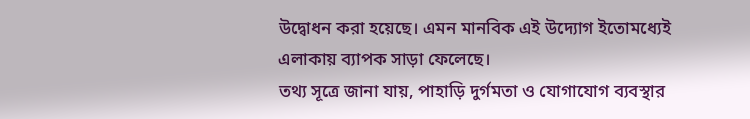উদ্বোধন করা হয়েছে। এমন মানবিক এই উদ্যোগ ইতোমধ্যেই এলাকায় ব্যাপক সাড়া ফেলেছে।
তথ্য সূত্রে জানা যায়, পাহাড়ি দুর্গমতা ও যোগাযোগ ব্যবস্থার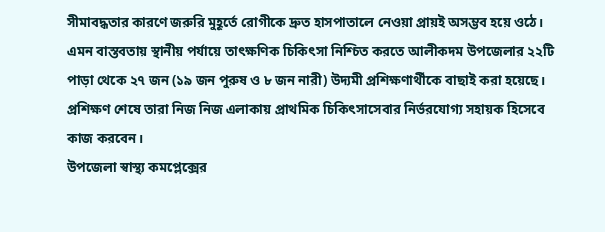সীমাবদ্ধতার কারণে জরুরি মুহূর্তে রোগীকে দ্রুত হাসপাতালে নেওয়া প্রায়ই অসম্ভব হয়ে ওঠে। এমন বাস্তবতায় স্থানীয় পর্যায়ে তাৎক্ষণিক চিকিৎসা নিশ্চিত করতে আলীকদম উপজেলার ২২টি পাড়া থেকে ২৭ জন (১৯ জন পুরুষ ও ৮ জন নারী) উদ্যমী প্রশিক্ষণার্থীকে বাছাই করা হয়েছে। প্রশিক্ষণ শেষে তারা নিজ নিজ এলাকায় প্রাথমিক চিকিৎসাসেবার নির্ভরযোগ্য সহায়ক হিসেবে কাজ করবেন।
উপজেলা স্বাস্থ্য কমপ্লেক্সের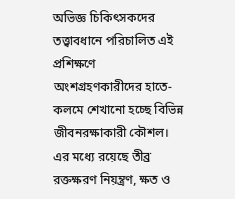অভিজ্ঞ চিকিৎসকদের তত্ত্বাবধানে পরিচালিত এই প্রশিক্ষণে অংশগ্রহণকারীদের হাতে-কলমে শেখানো হচ্ছে বিভিন্ন জীবনরক্ষাকারী কৌশল। এর মধ্যে রয়েছে তীব্র রক্তক্ষরণ নিয়ন্ত্রণ, ক্ষত ও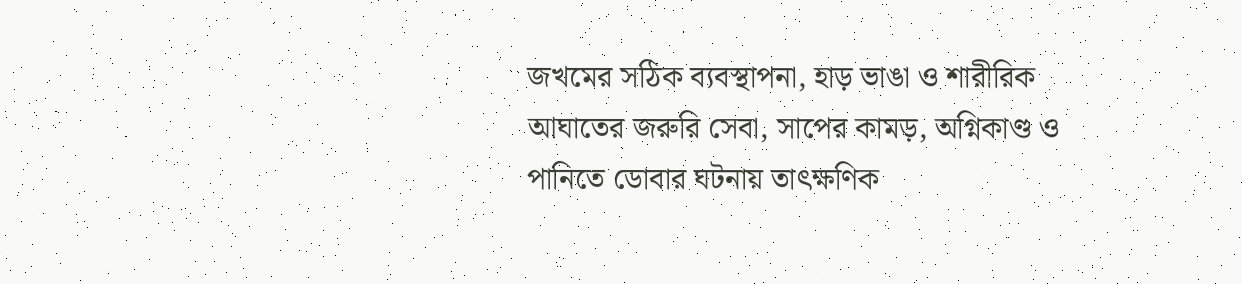জখমের সঠিক ব্যবস্থাপনা, হাড় ভাঙা ও শারীরিক আঘাতের জরুরি সেবা, সাপের কামড়, অগ্নিকাণ্ড ও পানিতে ডোবার ঘটনায় তাৎক্ষণিক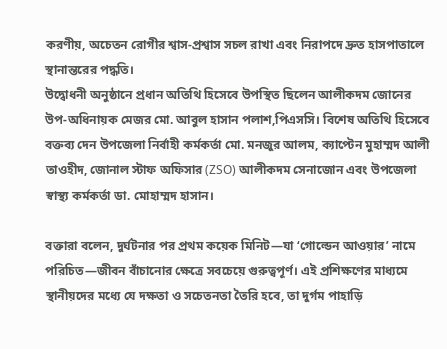করণীয়, অচেতন রোগীর শ্বাস-প্রশ্বাস সচল রাখা এবং নিরাপদে দ্রুত হাসপাতালে স্থানান্তরের পদ্ধতি।
উদ্বোধনী অনুষ্ঠানে প্রধান অতিথি হিসেবে উপস্থিত ছিলেন আলীকদম জোনের উপ-অধিনায়ক মেজর মো. আবুল হাসান পলাশ,পিএসসি। বিশেষ অতিথি হিসেবে বক্তব্য দেন উপজেলা নির্বাহী কর্মকর্তা মো. মনজুর আলম, ক্যাপ্টেন মুহাম্মদ আলী তাওহীদ, জোনাল স্টাফ অফিসার (ZSO) আলীকদম সেনাজোন এবং উপজেলা স্বাস্থ্য কর্মকর্তা ডা. মোহাম্মদ হাসান।

বক্তারা বলেন, দুর্ঘটনার পর প্রথম কয়েক মিনিট—যা ‘গোল্ডেন আওয়ার’ নামে পরিচিত—জীবন বাঁচানোর ক্ষেত্রে সবচেয়ে গুরুত্বপূর্ণ। এই প্রশিক্ষণের মাধ্যমে স্থানীয়দের মধ্যে যে দক্ষতা ও সচেতনতা তৈরি হবে, তা দুর্গম পাহাড়ি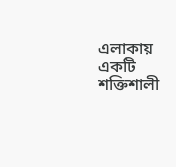এলাকায় একটি শক্তিশালী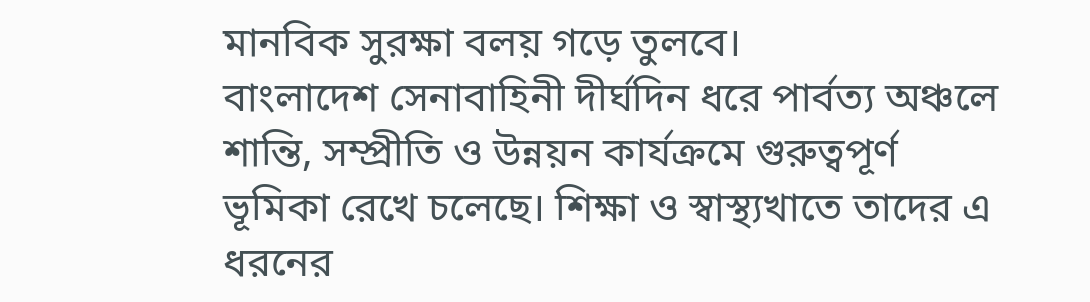মানবিক সুরক্ষা বলয় গড়ে তুলবে।
বাংলাদেশ সেনাবাহিনী দীর্ঘদিন ধরে পার্বত্য অঞ্চলে শান্তি, সম্প্রীতি ও উন্নয়ন কার্যক্রমে গুরুত্বপূর্ণ ভূমিকা রেখে চলেছে। শিক্ষা ও স্বাস্থ্যখাতে তাদের এ ধরনের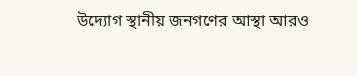উদ্যোগ স্থানীয় জনগণের আস্থা আরও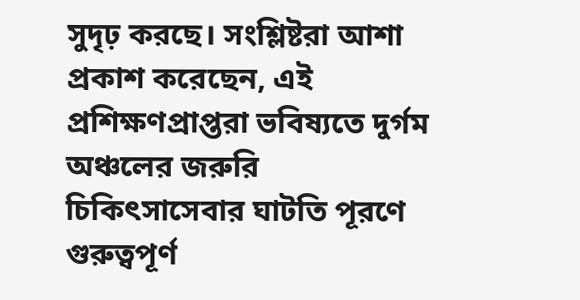সুদৃঢ় করছে। সংশ্লিষ্টরা আশা প্রকাশ করেছেন, এই প্রশিক্ষণপ্রাপ্তরা ভবিষ্যতে দুর্গম অঞ্চলের জরুরি চিকিৎসাসেবার ঘাটতি পূরণে গুরুত্বপূর্ণ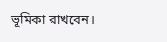ভূমিকা রাখবেন।